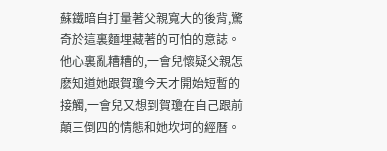蘇鐵暗自打量著父親寬大的後背,驚奇於這裏麵埋藏著的可怕的意誌。他心裏亂糟糟的,一會兒懷疑父親怎麽知道她跟賀瓊今天才開始短暫的接觸,一會兒又想到賀瓊在自己跟前顛三倒四的情態和她坎坷的經曆。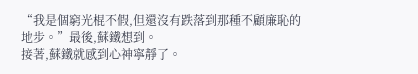“我是個窮光棍不假,但還沒有跌落到那種不顧廉恥的地步。”最後,蘇鐵想到。
接著,蘇鐵就感到心神寧靜了。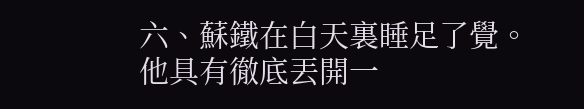六、蘇鐵在白天裏睡足了覺。
他具有徹底丟開一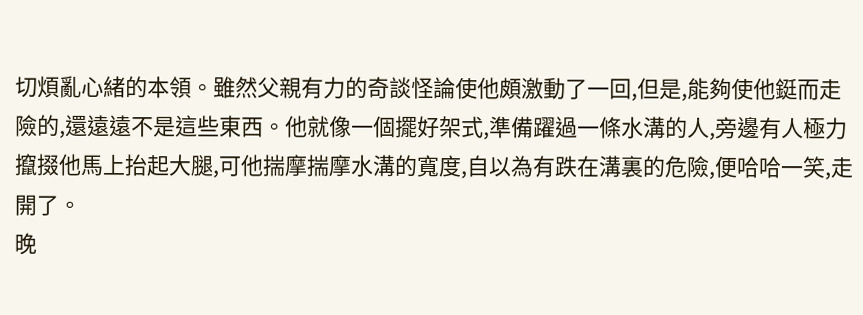切煩亂心緒的本領。雖然父親有力的奇談怪論使他頗激動了一回,但是,能夠使他鋌而走險的,還遠遠不是這些東西。他就像一個擺好架式,準備躍過一條水溝的人,旁邊有人極力攛掇他馬上抬起大腿,可他揣摩揣摩水溝的寬度,自以為有跌在溝裏的危險,便哈哈一笑,走開了。
晚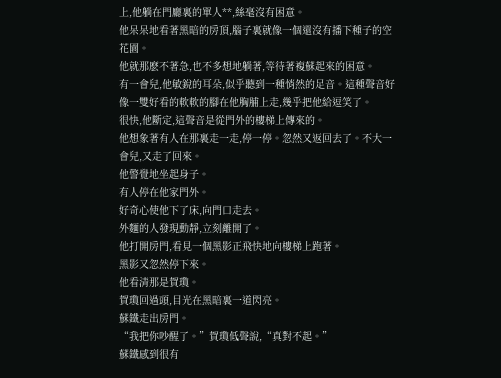上,他躺在門廳裏的單人**,絲毫沒有困意。
他呆呆地看著黑暗的房頂,腦子裏就像一個還沒有播下種子的空花園。
他就那麽不著急,也不多想地躺著,等待著複蘇起來的困意。
有一會兒,他敏銳的耳朵,似乎聽到一種悄然的足音。這種聲音好像一雙好看的軟軟的腳在他胸脯上走,幾乎把他給逗笑了。
很快,他斷定,這聲音是從門外的樓梯上傳來的。
他想象著有人在那裏走一走,停一停。忽然又返回去了。不大一會兒,又走了回來。
他警覺地坐起身子。
有人停在他家門外。
好奇心使他下了床,向門口走去。
外麵的人發現動靜,立刻離開了。
他打開房門,看見一個黑影正飛快地向樓梯上跑著。
黑影又忽然停下來。
他看清那是賀瓊。
賀瓊回過頭,目光在黑暗裏一道閃亮。
蘇鐵走出房門。
“我把你吵醒了。”賀瓊低聲說,“真對不起。”
蘇鐵感到很有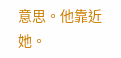意思。他靠近她。